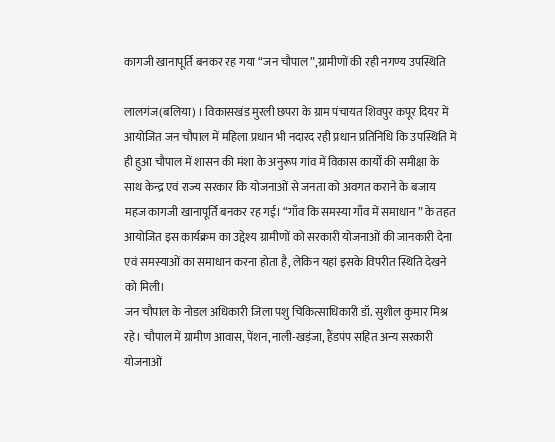कागजी खानापूर्ति बनकर रह गया “जन चौपाल”,ग्रामीणों की रही नगण्य उपस्थिति

लालगंज(बलिया) । विकासखंड मुरली छपरा के ग्राम पंचायत शिवपुर कपूर दियर में आयोजित जन चौपाल में महिला प्रधान भी नदारद रही प्रधान प्रतिनिधि कि उपस्थिति में ही हुआ चौपाल में शासन की मंशा के अनुरूप गांव में विकास कार्यों की समीक्षा के साथ केन्द्र एवं राज्य सरकार कि योजनाओं से जनता को अवगत कराने के बजाय महज कागजी खानापूर्ति बनकर रह गई। “गाँव कि समस्या गाँव में समाधान ” के तहत आयोजित इस कार्यक्रम का उद्देश्य ग्रामीणों को सरकारी योजनाओं की जानकारी देना एवं समस्याओं का समाधान करना होता है, लेकिन यहां इसके विपरीत स्थिति देखने को मिली।
जन चौपाल के नोडल अधिकारी जिला पशु चिकित्साधिकारी डॉ. सुशील कुमार मिश्र रहे। चौपाल में ग्रामीण आवास, पेंशन,नाली-खड़ंजा, हैंडपंप सहित अन्य सरकारी योजनाओं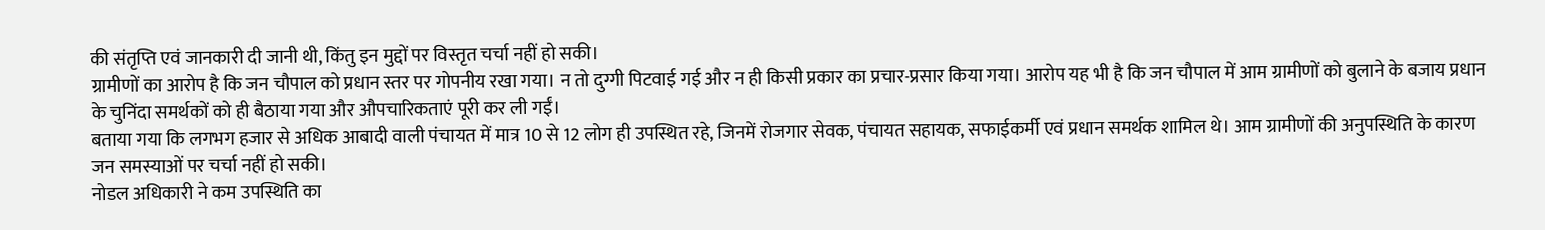की संतृप्ति एवं जानकारी दी जानी थी, किंतु इन मुद्दों पर विस्तृत चर्चा नहीं हो सकी।
ग्रामीणों का आरोप है कि जन चौपाल को प्रधान स्तर पर गोपनीय रखा गया। न तो दुग्गी पिटवाई गई और न ही किसी प्रकार का प्रचार-प्रसार किया गया। आरोप यह भी है कि जन चौपाल में आम ग्रामीणों को बुलाने के बजाय प्रधान के चुनिंदा समर्थकों को ही बैठाया गया और औपचारिकताएं पूरी कर ली गईं।
बताया गया कि लगभग हजार से अधिक आबादी वाली पंचायत में मात्र 10 से 12 लोग ही उपस्थित रहे, जिनमें रोजगार सेवक, पंचायत सहायक, सफाईकर्मी एवं प्रधान समर्थक शामिल थे। आम ग्रामीणों की अनुपस्थिति के कारण जन समस्याओं पर चर्चा नहीं हो सकी।
नोडल अधिकारी ने कम उपस्थिति का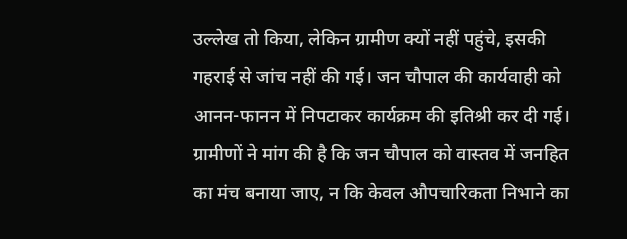उल्लेख तो किया, लेकिन ग्रामीण क्यों नहीं पहुंचे, इसकी गहराई से जांच नहीं की गई। जन चौपाल की कार्यवाही को आनन-फानन में निपटाकर कार्यक्रम की इतिश्री कर दी गई।
ग्रामीणों ने मांग की है कि जन चौपाल को वास्तव में जनहित का मंच बनाया जाए, न कि केवल औपचारिकता निभाने का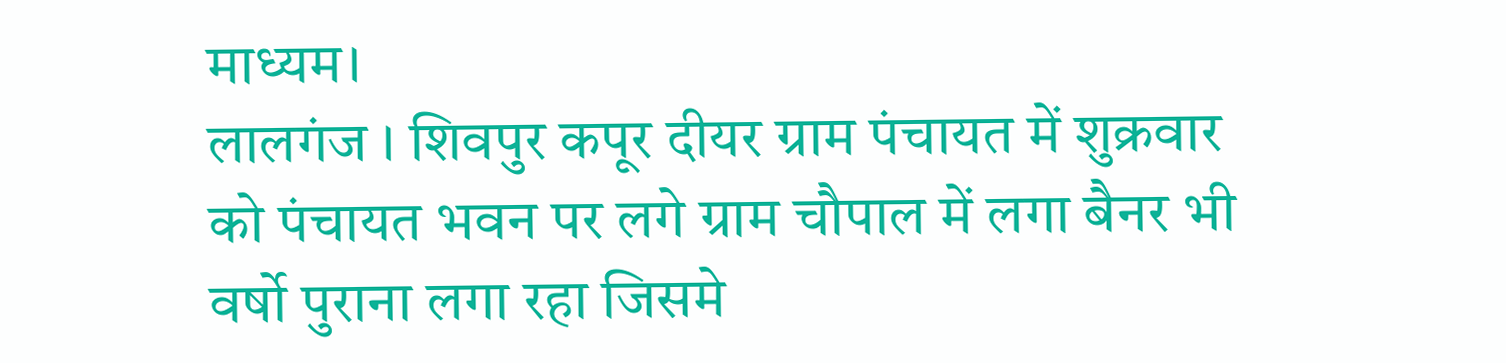माध्यम।
लालगंज । शिवपुर कपूर दीयर ग्राम पंचायत में शुक्रवार को पंचायत भवन पर लगे ग्राम चौपाल में लगा बैनर भी वर्षो पुराना लगा रहा जिसमे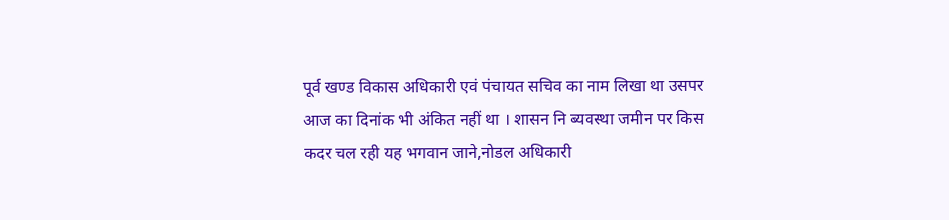पूर्व खण्ड विकास अधिकारी एवं पंचायत सचिव का नाम लिखा था उसपर आज का दिनांक भी अंकित नहीं था । शासन नि ब्यवस्था जमीन पर किस कदर चल रही यह भगवान जाने,नोडल अधिकारी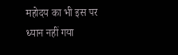महोदय का भी इस पर ध्यान नहीं गया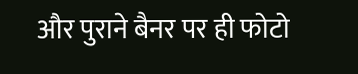और पुराने बैनर पर ही फोटो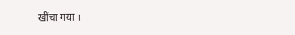खींचा गया ।